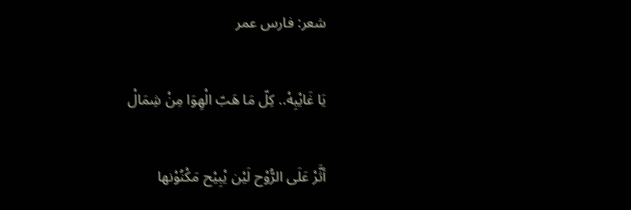شعر: فارس عمر

يَا غَايْبِهْ.. كِلّ مَا هَبّ الْهِوَا مِنْ شِمَالْ

أثَّرْ عَلَى الرُّوْح لَيْن يْبِيْح مَكْنُوْنها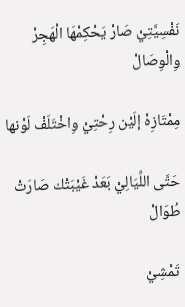نَفْسِيَّتِيْ صَارْ يَحْكِمْهَا الْهَجِرْ وِالْوِصَالْ

مِمْتَازِهْ إلَيْن رِحْتِيْ وِاخْتَلَفْ لَوْنها

حَتَّى اللِّيَالِيْ بَعَدْ غَيْبَتْك صَارَتْ طُوَالْ

تَمْشِيْ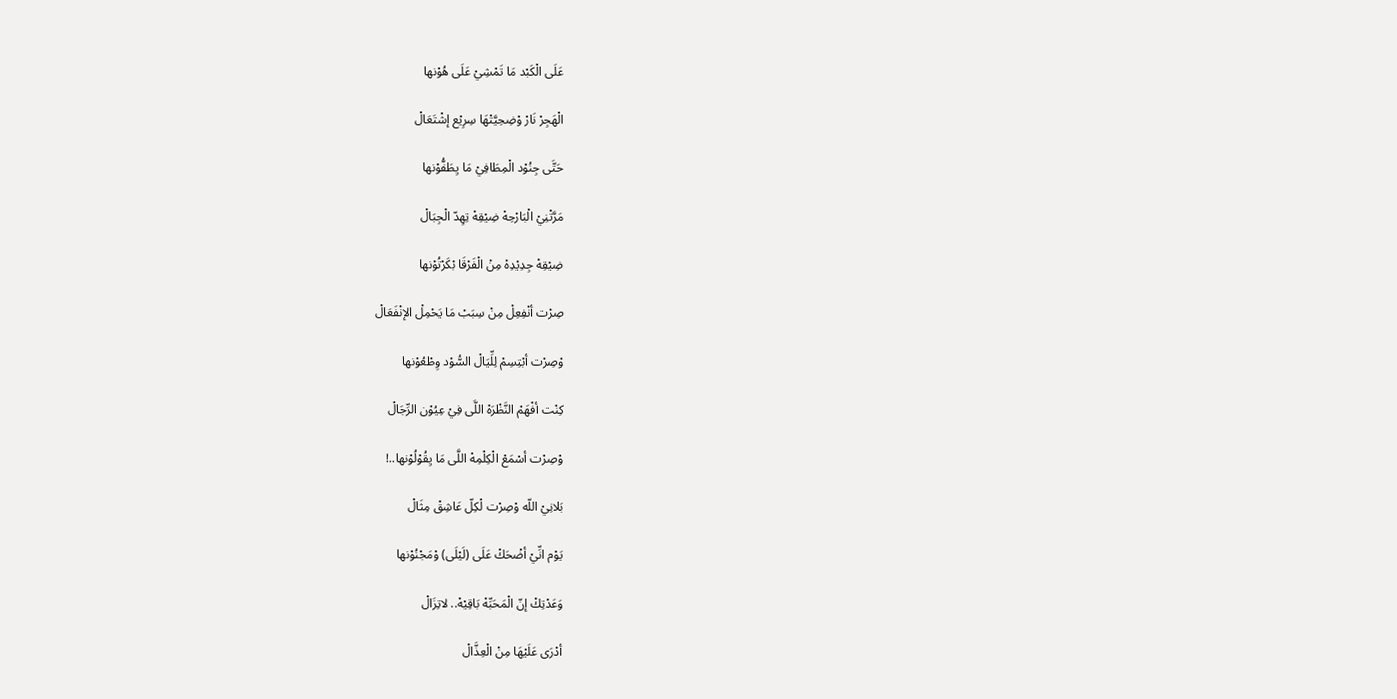عَلَى الْكَبْد مَا تَمْشِيْ عَلَى هُوْنها

الْهَجِرْ نَارْ وْضِحِيَّتْهَا سِرِيْع إشْتَعَالْ

حَتَّى جِنُوْد الْمِطَافِيْ مَا يِطَفُّوْنها

مَرَّتْنِيْ الْبَارْحِهْ ضِيْقِهْ تِهِدّ الْجِبَالْ

ضِيْقِهْ جِدِيْدِهْ مِنْ الْفَرْقَا بْكَرْتُوْنها

صِرْت أنْفِعِلْ مِنْ سِبَبْ مَا يَحْمِلْ الإنْفَعَالْ

وْصِرْت أبْتِسِمْ لِلِّيَالْ السُّوْد وِطْعُوْنها

كِنْت أفْهَمْ النَّظْرَهْ اللَّى فِيْ عِيُوْن الرِّجَالْ

وْصِرْت أسْمَعْ الْكِلْمِهْ اللَّى مَا يِقُوْلُوْنها..!

بَلانِيْ اللّه وْصِرْت لْكِلّ عَاشِقْ مِثَالْ

يَوْم انِّيْ أضْحَكْ عَلَى (لَيْلَى) وْمَجْنُوْنها

وَعَدْتِكْ إنّ الْمَحَبِّهْ بَاقِيْهْ.. لاتِزَالْ

أدْرَى عَلَيْهَا مِنْ الْعِذَّالْ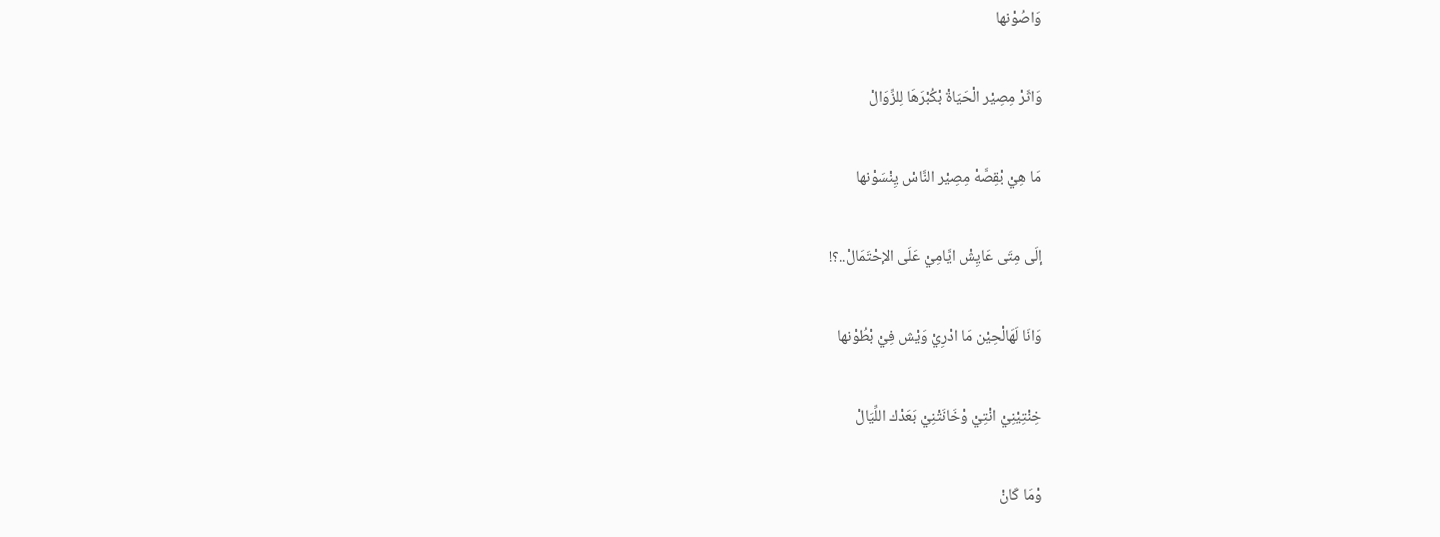وَاصُوْنها

وَاثَرْ مِصِيْر الْحَيَاةْ بْكُبْرَهَا لِلزِّوَالْ

مَا هِيْ بْقِصَّهْ مِصِيْر النَّاسْ يِنْسَوْنها

إلَى مِتَى عَايِشْ ايَّامِيْ عَلَى الإحْتَمَالْ..؟!

وَانَا لَهَالْحِيْن مَا ادْرِيْ وَيْش فِيْ بْطُوْنها

خِنْتِيْنِيْ انْتِيْ وْخَانَتْنِيْ بَعَدْك اللِّيَالْ

وْمَا كَانْ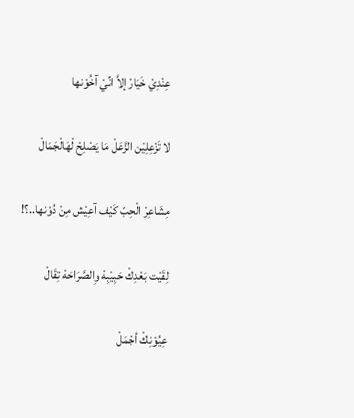عِنْدِيْ خَيَارْ إلاَّ انِّيْ آخُوْنها

لا تَزْعِلِيْن الزَّعَلْ مَا يَصْلِحْ لْهَالْجَمَالْ

مِشَاعِرْ الْحِبّ كَيْف آعِيْش مِنْ دُوْنها..؟!

لِقَيْت بَعْدِكْ حَبِيْبِهْ وِالصَّرَاحَهْ تِقَالْ

عِيُوْنِكْ أجْمَلْ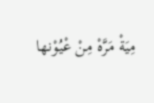مِيَةْ مَرَّهْ مِنْ عْيُوْنها